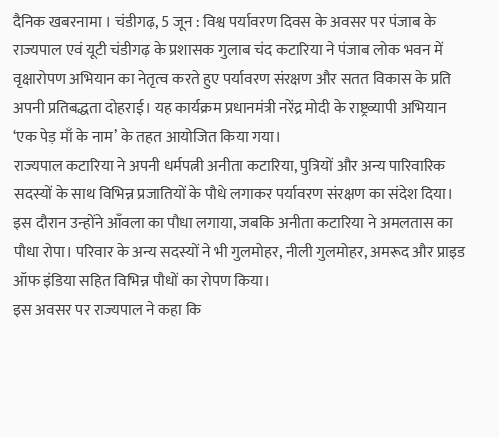दैनिक खबरनामा । चंडीगढ़, 5 जून : विश्व पर्यावरण दिवस के अवसर पर पंजाब के राज्यपाल एवं यूटी चंडीगढ़ के प्रशासक गुलाब चंद कटारिया ने पंजाब लोक भवन में वृक्षारोपण अभियान का नेतृत्व करते हुए पर्यावरण संरक्षण और सतत विकास के प्रति अपनी प्रतिबद्धता दोहराई। यह कार्यक्रम प्रधानमंत्री नरेंद्र मोदी के राष्ट्रव्यापी अभियान ‘एक पेड़ माँ के नाम’ के तहत आयोजित किया गया।
राज्यपाल कटारिया ने अपनी धर्मपत्नी अनीता कटारिया, पुत्रियों और अन्य पारिवारिक सदस्यों के साथ विभिन्न प्रजातियों के पौधे लगाकर पर्यावरण संरक्षण का संदेश दिया। इस दौरान उन्होंने आँवला का पौधा लगाया, जबकि अनीता कटारिया ने अमलतास का पौधा रोपा। परिवार के अन्य सदस्यों ने भी गुलमोहर, नीली गुलमोहर, अमरूद और प्राइड ऑफ इंडिया सहित विभिन्न पौधों का रोपण किया।
इस अवसर पर राज्यपाल ने कहा कि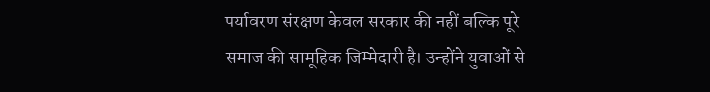पर्यावरण संरक्षण केवल सरकार की नहीं बल्कि पूरे समाज की सामूहिक जिम्मेदारी है। उन्होंने युवाओं से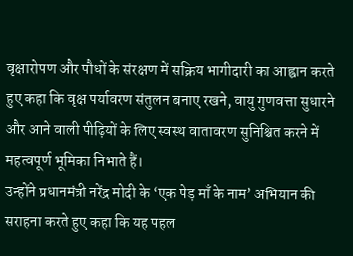वृक्षारोपण और पौधों के संरक्षण में सक्रिय भागीदारी का आह्वान करते हुए कहा कि वृक्ष पर्यावरण संतुलन बनाए रखने, वायु गुणवत्ता सुधारने और आने वाली पीढ़ियों के लिए स्वस्थ वातावरण सुनिश्चित करने में महत्वपूर्ण भूमिका निभाते हैं।
उन्होंने प्रधानमंत्री नरेंद्र मोदी के ‘एक पेड़ माँ के नाम’ अभियान की सराहना करते हुए कहा कि यह पहल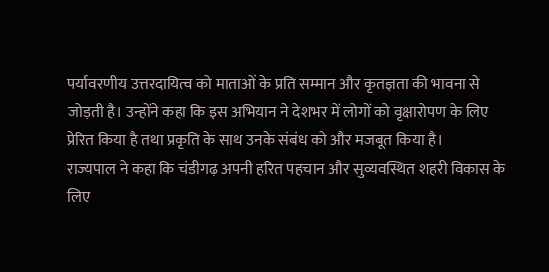पर्यावरणीय उत्तरदायित्व को माताओं के प्रति सम्मान और कृतज्ञता की भावना से जोड़ती है। उन्होंने कहा कि इस अभियान ने देशभर में लोगों को वृक्षारोपण के लिए प्रेरित किया है तथा प्रकृति के साथ उनके संबंध को और मजबूत किया है।
राज्यपाल ने कहा कि चंडीगढ़ अपनी हरित पहचान और सुव्यवस्थित शहरी विकास के लिए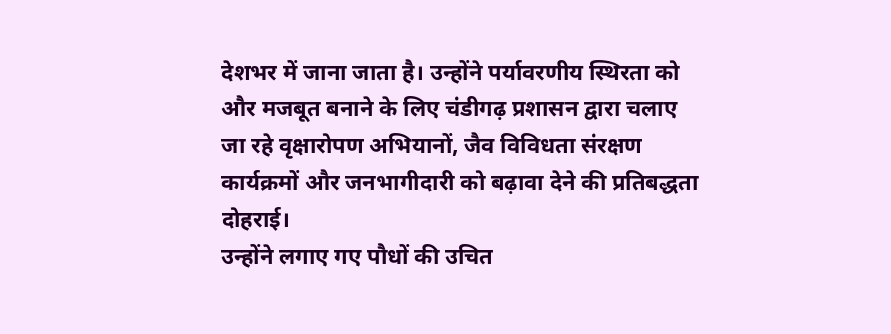देशभर में जाना जाता है। उन्होंने पर्यावरणीय स्थिरता को और मजबूत बनाने के लिए चंडीगढ़ प्रशासन द्वारा चलाए जा रहे वृक्षारोपण अभियानों, जैव विविधता संरक्षण कार्यक्रमों और जनभागीदारी को बढ़ावा देने की प्रतिबद्धता दोहराई।
उन्होंने लगाए गए पौधों की उचित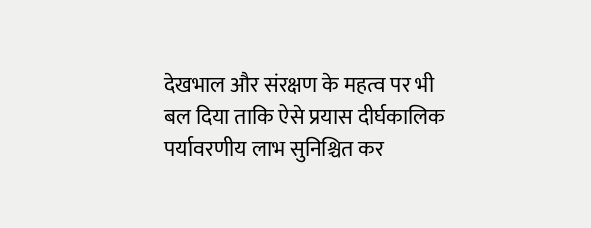देखभाल और संरक्षण के महत्व पर भी बल दिया ताकि ऐसे प्रयास दीर्घकालिक पर्यावरणीय लाभ सुनिश्चित कर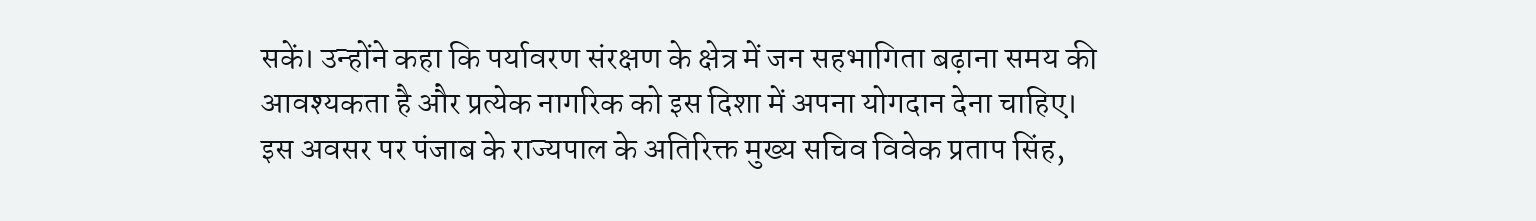सकें। उन्होंने कहा कि पर्यावरण संरक्षण के क्षेत्र में जन सहभागिता बढ़ाना समय की आवश्यकता है और प्रत्येक नागरिक को इस दिशा में अपना योगदान देना चाहिए।
इस अवसर पर पंजाब के राज्यपाल के अतिरिक्त मुख्य सचिव विवेक प्रताप सिंह,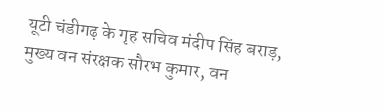यूटी चंडीगढ़ के गृह सचिव मंदीप सिंह बराड़, मुख्य वन संरक्षक सौरभ कुमार, वन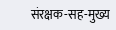संरक्षक-सह-मुख्य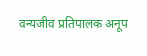वन्यजीव प्रतिपालक अनूप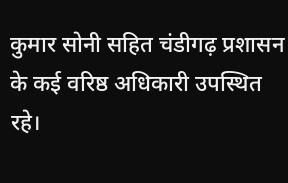कुमार सोनी सहित चंडीगढ़ प्रशासन के कई वरिष्ठ अधिकारी उपस्थित रहे।